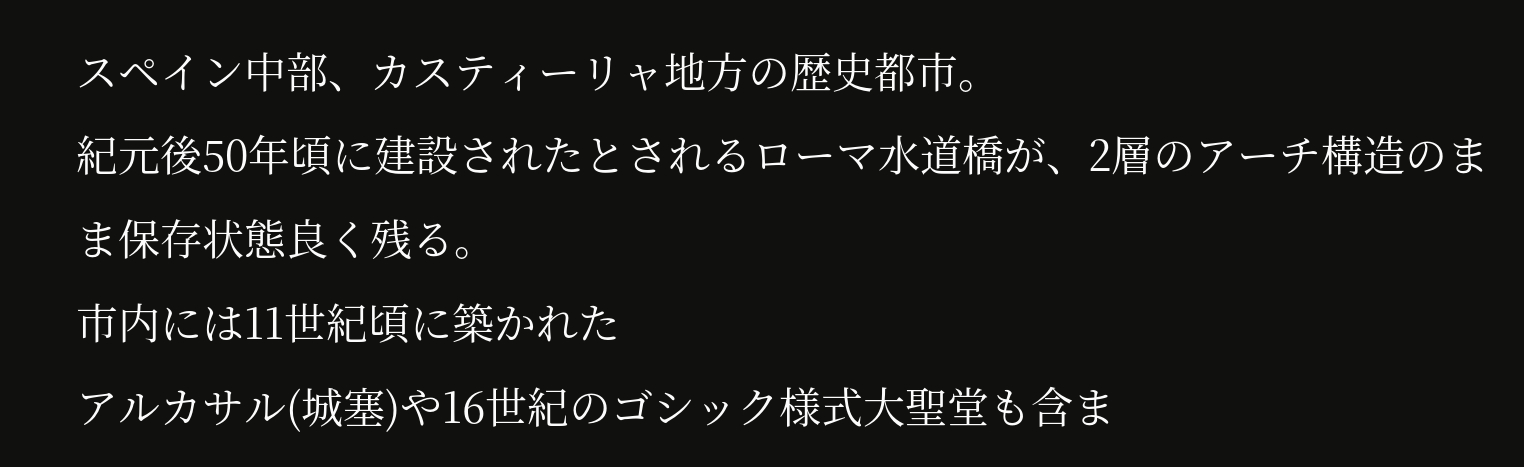スペイン中部、カスティーリャ地方の歴史都市。
紀元後50年頃に建設されたとされるローマ水道橋が、2層のアーチ構造のまま保存状態良く残る。
市内には11世紀頃に築かれた
アルカサル(城塞)や16世紀のゴシック様式大聖堂も含ま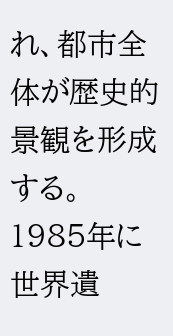れ、都市全体が歴史的景観を形成する。
1985年に
世界遺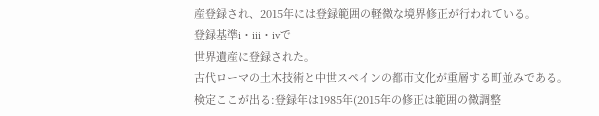産登録され、2015年には登録範囲の軽微な境界修正が行われている。
登録基準i・iii・ivで
世界遺産に登録された。
古代ローマの土木技術と中世スペインの都市文化が重層する町並みである。
検定ここが出る:登録年は1985年(2015年の修正は範囲の微調整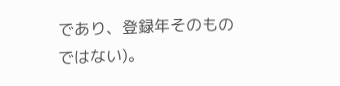であり、登録年そのものではない)。